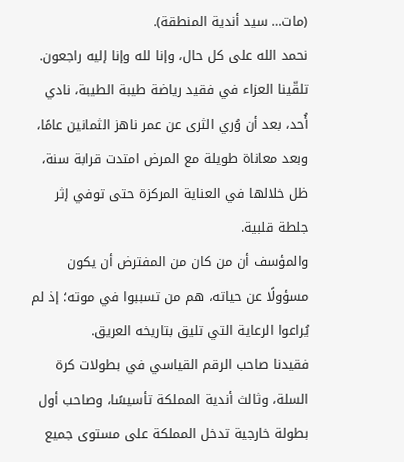(مات… سيد أندية المنطقة).
نحمد الله على كل حال، وإنا لله وإنا إليه راجعون.
تلقّينا العزاء في فقيد رياضة طيبة الطيبة، نادي أُحد، بعد أن وُري الثرى عن عمر ناهز الثمانين عامًا، وبعد معاناة طويلة مع المرض امتدت قرابة سنة، ظل خلالها في العناية المركزة حتى توفي إثر جلطة قلبية.
والمؤسف أن من كان من المفترض أن يكون مسؤولًا عن حياته، هم من تسببوا في موته؛ إذ لم يُراعوا الرعاية التي تليق بتاريخه العريق.
فقيدنا صاحب الرقم القياسي في بطولات كرة السلة، وثالث أندية المملكة تأسيسًا، وصاحب أول بطولة خارجية تدخل المملكة على مستوى جميع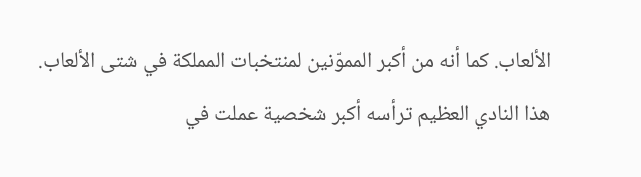الألعاب. كما أنه من أكبر المموّنين لمنتخبات المملكة في شتى الألعاب.
هذا النادي العظيم ترأسه أكبر شخصية عملت في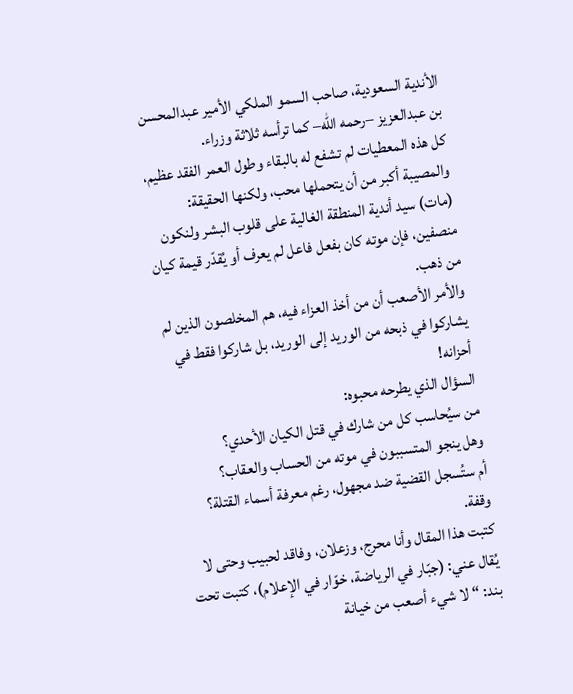الأندية السعودية، صاحب السمو الملكي الأمير عبدالمحسن بن عبدالعزيز –رحمه الله– كما ترأسه ثلاثة وزراء.
كل هذه المعطيات لم تشفع له بالبقاء وطول العمر الفقد عظيم، والمصيبة أكبر من أن يتحملها محب، ولكنها الحقيقة:
(مات) سيد أندية المنطقة الغالية على قلوب البشر ولنكون منصفين، فإن موته كان بفعل فاعل لم يعرف أو يُقدّر قيمة كيان من ذهب.
والأمر الأصعب أن من أخذ العزاء فيه، هم المخلصون الذين لم يشاركوا في ذبحه من الوريد إلى الوريد، بل شاركوا فقط في أحزانه!
السؤال الذي يطرحه محبوه:
من سيُحاسب كل من شارك في قتل الكيان الأحدي؟
وهل ينجو المتسببون في موته من الحساب والعقاب؟
أم ستُسجل القضية ضد مجهول، رغم معرفة أسماء القتلة؟
وقفة.
كتبت هذا المقال وأنا محرج، وزعلان، وفاقد لحبيب وحتى لا يُقال عني: (جبّار في الرياضة، خوّار في الإعلام)، كتبت تحت بند: “لا شيء أصعب من خيانة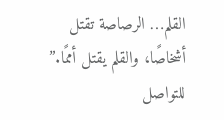القلم… الرصاصة تقتل أشخاصًا، والقلم يقتل أممًا.”
للتواصل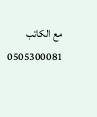مع الكاتب 0505300081